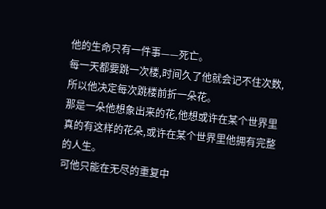他的生命只有一件事——死亡。
每一天都要跳一次楼,时间久了他就会记不住次数,所以他决定每次跳楼前折一朵花。
那是一朵他想象出来的花,他想或许在某个世界里真的有这样的花朵,或许在某个世界里他拥有完整的人生。
可他只能在无尽的重复中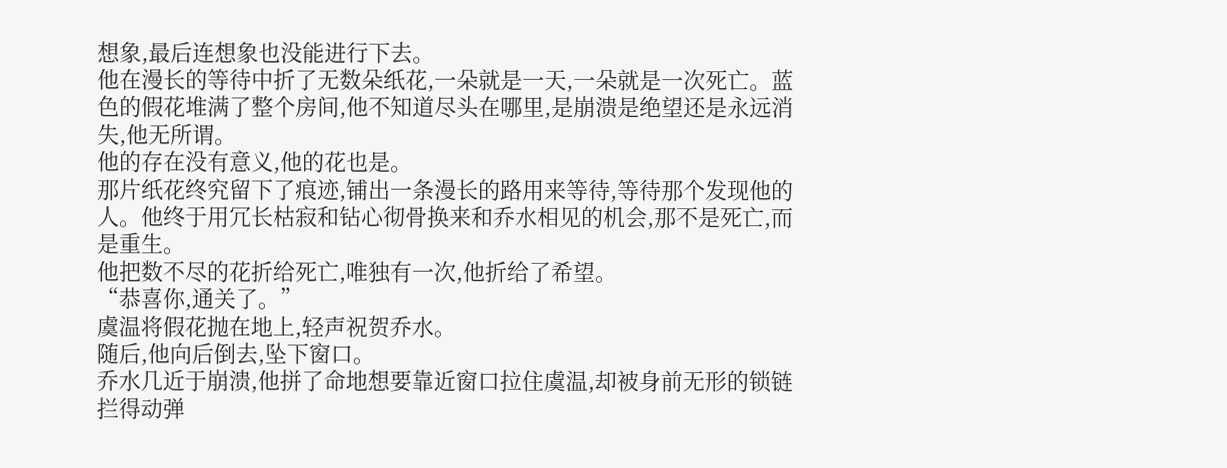想象,最后连想象也没能进行下去。
他在漫长的等待中折了无数朵纸花,一朵就是一天,一朵就是一次死亡。蓝色的假花堆满了整个房间,他不知道尽头在哪里,是崩溃是绝望还是永远消失,他无所谓。
他的存在没有意义,他的花也是。
那片纸花终究留下了痕迹,铺出一条漫长的路用来等待,等待那个发现他的人。他终于用冗长枯寂和钻心彻骨换来和乔水相见的机会,那不是死亡,而是重生。
他把数不尽的花折给死亡,唯独有一次,他折给了希望。
“恭喜你,通关了。”
虞温将假花抛在地上,轻声祝贺乔水。
随后,他向后倒去,坠下窗口。
乔水几近于崩溃,他拼了命地想要靠近窗口拉住虞温,却被身前无形的锁链拦得动弹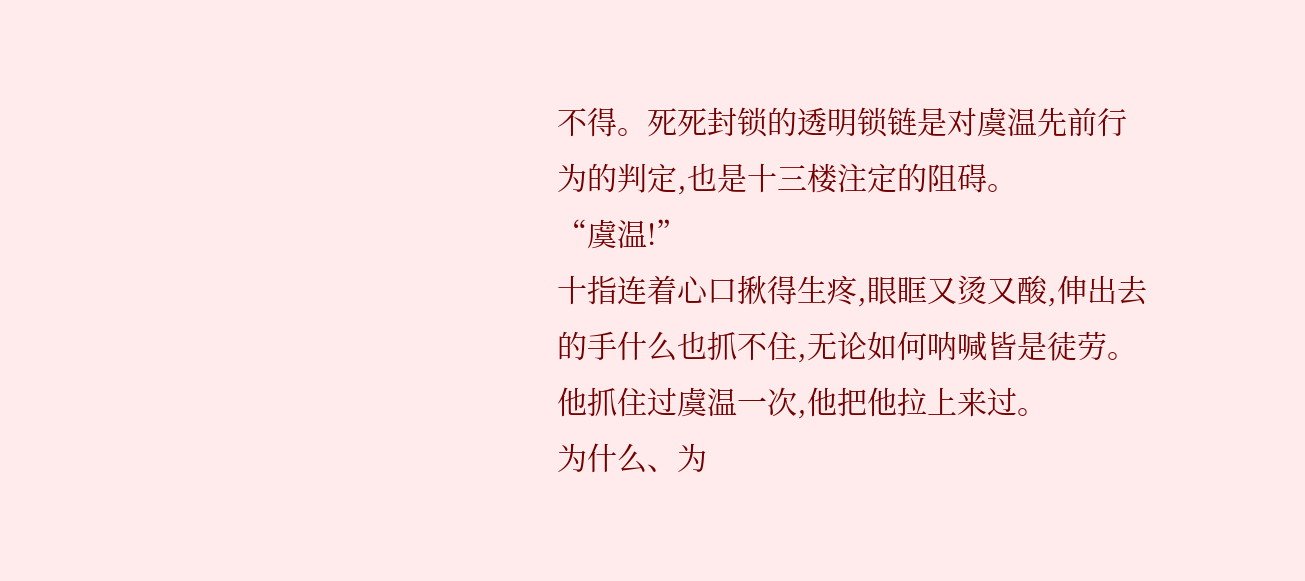不得。死死封锁的透明锁链是对虞温先前行为的判定,也是十三楼注定的阻碍。
“虞温!”
十指连着心口揪得生疼,眼眶又烫又酸,伸出去的手什么也抓不住,无论如何呐喊皆是徒劳。
他抓住过虞温一次,他把他拉上来过。
为什么、为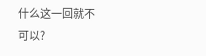什么这一回就不可以?